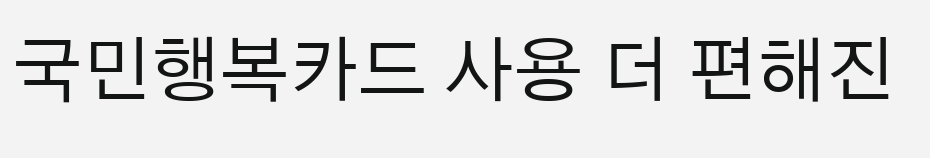국민행복카드 사용 더 편해진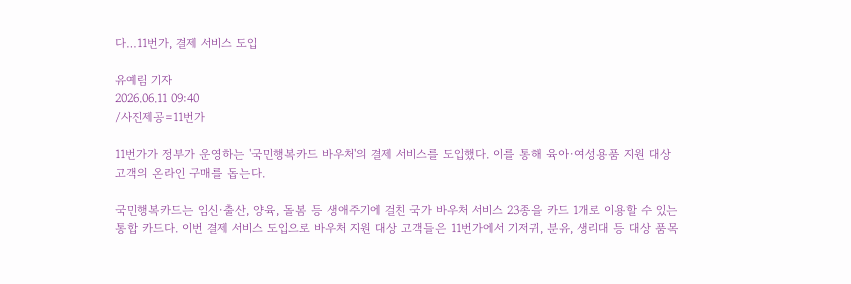다…11번가, 결제 서비스 도입

유예림 기자
2026.06.11 09:40
/사진제공=11번가

11번가가 정부가 운영하는 '국민행복카드 바우처'의 결제 서비스를 도입했다. 이를 통해 육아·여성용품 지원 대상 고객의 온라인 구매를 돕는다.

국민행복카드는 임신·출산, 양육, 돌봄 등 생애주기에 걸친 국가 바우처 서비스 23종을 카드 1개로 이용할 수 있는 통합 카드다. 이번 결제 서비스 도입으로 바우처 지원 대상 고객들은 11번가에서 기저귀, 분유, 생리대 등 대상 품목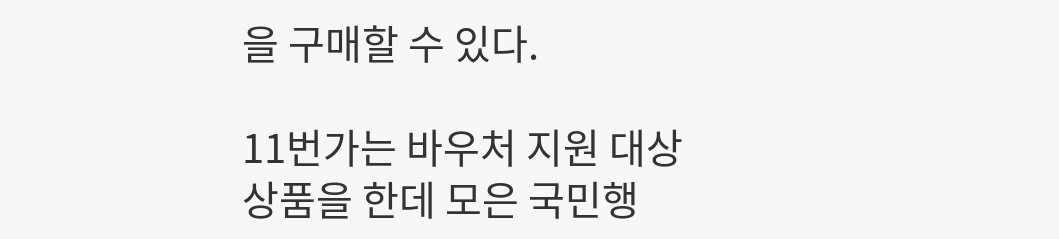을 구매할 수 있다.

11번가는 바우처 지원 대상 상품을 한데 모은 국민행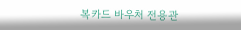복카드 바우처 전용관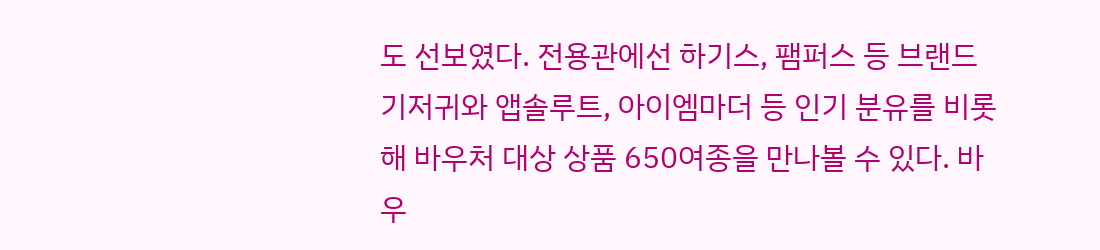도 선보였다. 전용관에선 하기스, 팸퍼스 등 브랜드 기저귀와 앱솔루트, 아이엠마더 등 인기 분유를 비롯해 바우처 대상 상품 650여종을 만나볼 수 있다. 바우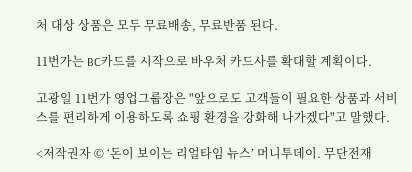처 대상 상품은 모두 무료배송, 무료반품 된다.

11번가는 BC카드를 시작으로 바우처 카드사를 확대할 계획이다.

고광일 11번가 영업그룹장은 "앞으로도 고객들이 필요한 상품과 서비스를 편리하게 이용하도록 쇼핑 환경을 강화해 나가겠다"고 말했다.

<저작권자 © ‘돈이 보이는 리얼타임 뉴스’ 머니투데이. 무단전재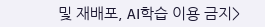및 재배포, AI학습 이용 금지>